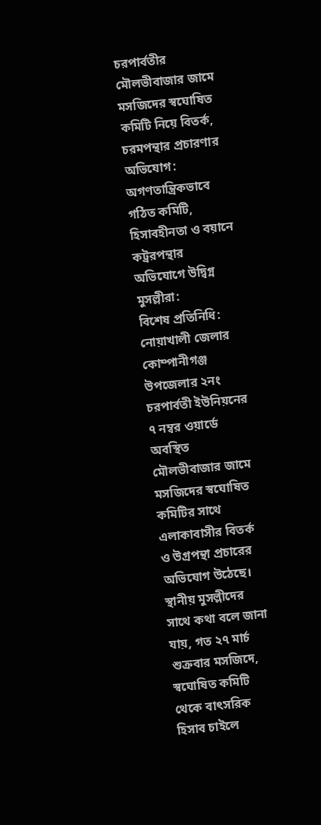চরপার্বতীর মৌলভীবাজার জামে মসজিদের স্বঘোষিত কমিটি নিয়ে বিতর্ক, চরমপন্থার প্রচারণার অভিযোগ:
অগণতান্ত্রিকভাবে গঠিত কমিটি, হিসাবহীনতা ও বয়ানে কট্ররপন্থার অভিযোগে উদ্বিগ্ন মুসল্লীরা:
বিশেষ প্রতিনিধি:
নোয়াখালী জেলার কোম্পানীগঞ্জ উপজেলার ২নং চরপার্বতী ইউনিয়নের ৭ নম্বর ওয়ার্ডে অবস্থিত মৌলভীবাজার জামে মসজিদের স্বঘোষিত কমিটির সাথে এলাকাবাসীর বিতর্ক ও উগ্রপন্থা প্রচারের অভিযোগ উঠেছে।
স্থানীয় মুসল্লীদের সাথে কথা বলে জানা যায়, গত ২৭ মার্চ শুক্রবার মসজিদে, স্বঘোষিত কমিটি থেকে বাৎসরিক হিসাব চাইলে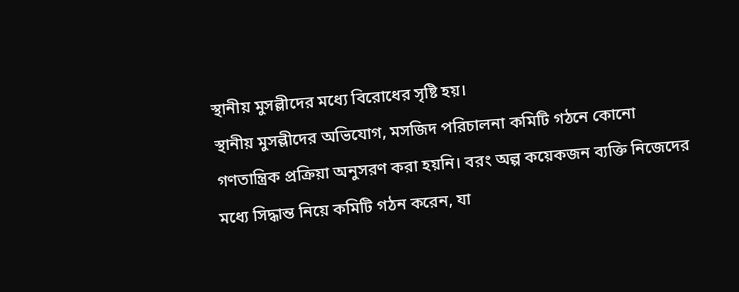স্থানীয় মুসল্লীদের মধ্যে বিরোধের সৃষ্টি হয়।
স্থানীয় মুসল্লীদের অভিযোগ, মসজিদ পরিচালনা কমিটি গঠনে কোনো গণতান্ত্রিক প্রক্রিয়া অনুসরণ করা হয়নি। বরং অল্প কয়েকজন ব্যক্তি নিজেদের মধ্যে সিদ্ধান্ত নিয়ে কমিটি গঠন করেন, যা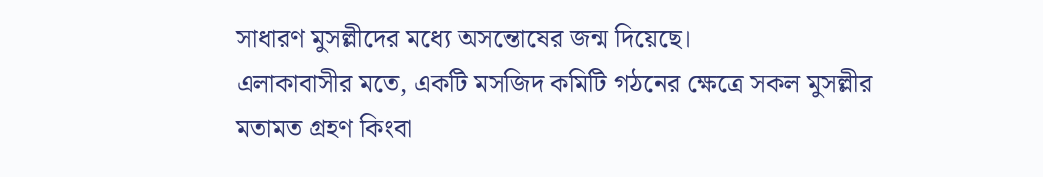সাধারণ মুসল্লীদের মধ্যে অসন্তোষের জন্ম দিয়েছে।
এলাকাবাসীর মতে, একটি মসজিদ কমিটি গঠনের ক্ষেত্রে সকল মুসল্লীর মতামত গ্রহণ কিংবা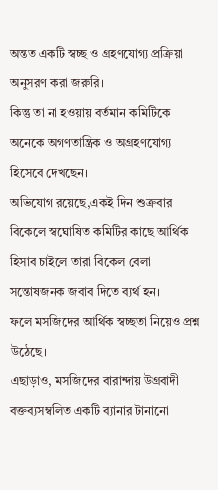অন্তত একটি স্বচ্ছ ও গ্রহণযোগ্য প্রক্রিয়া অনুসরণ করা জরুরি।
কিন্তু তা না হওয়ায় বর্তমান কমিটিকে অনেকে অগণতান্ত্রিক ও অগ্রহণযোগ্য হিসেবে দেখছেন।
অভিযোগ রয়েছে,একই দিন শুক্রবার বিকেলে স্বঘোষিত কমিটির কাছে আর্থিক হিসাব চাইলে তারা বিকেল বেলা সন্তোষজনক জবাব দিতে ব্যর্থ হন।
ফলে মসজিদের আর্থিক স্বচ্ছতা নিয়েও প্রশ্ন উঠেছে।
এছাড়াও, মসজিদের বারান্দায় উগ্রবাদী বক্তব্যসম্বলিত একটি ব্যানার টানানো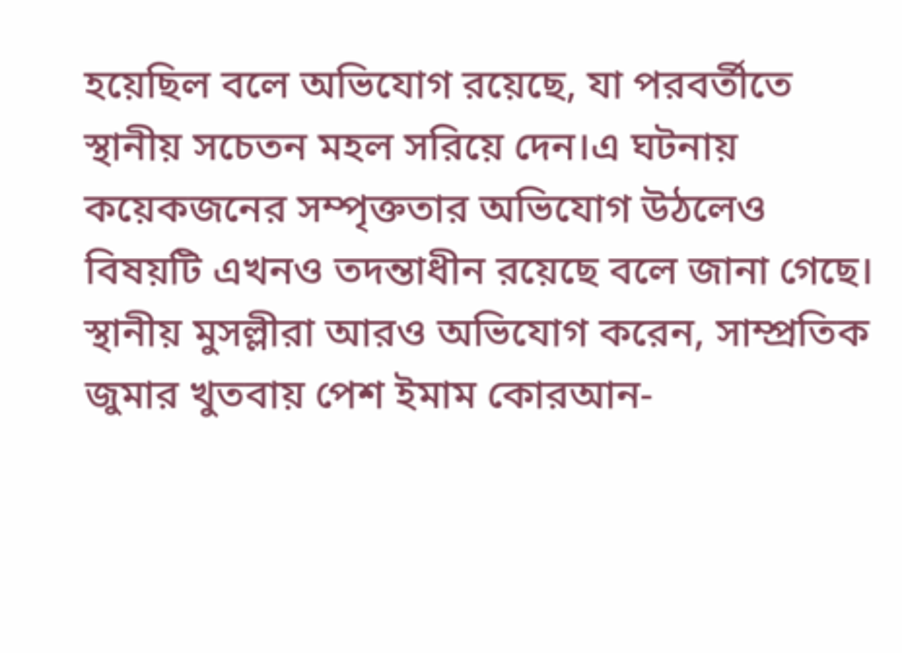হয়েছিল বলে অভিযোগ রয়েছে, যা পরবর্তীতে স্থানীয় সচেতন মহল সরিয়ে দেন।এ ঘটনায় কয়েকজনের সম্পৃক্ততার অভিযোগ উঠলেও বিষয়টি এখনও তদন্তাধীন রয়েছে বলে জানা গেছে।
স্থানীয় মুসল্লীরা আরও অভিযোগ করেন, সাম্প্রতিক জুমার খুতবায় পেশ ইমাম কোরআন-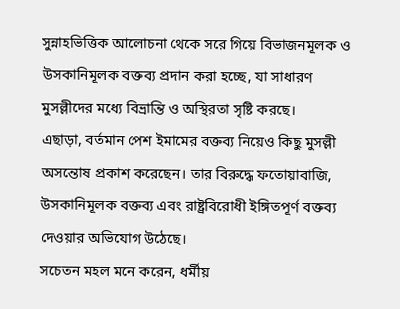সুন্নাহভিত্তিক আলোচনা থেকে সরে গিয়ে বিভাজনমূলক ও উসকানিমূলক বক্তব্য প্রদান করা হচ্ছে, যা সাধারণ মুসল্লীদের মধ্যে বিভ্রান্তি ও অস্থিরতা সৃষ্টি করছে।
এছাড়া, বর্তমান পেশ ইমামের বক্তব্য নিয়েও কিছু মুসল্লী অসন্তোষ প্রকাশ করেছেন। তার বিরুদ্ধে ফতোয়াবাজি, উসকানিমূলক বক্তব্য এবং রাষ্ট্রবিরোধী ইঙ্গিতপূর্ণ বক্তব্য দেওয়ার অভিযোগ উঠেছে।
সচেতন মহল মনে করেন, ধর্মীয়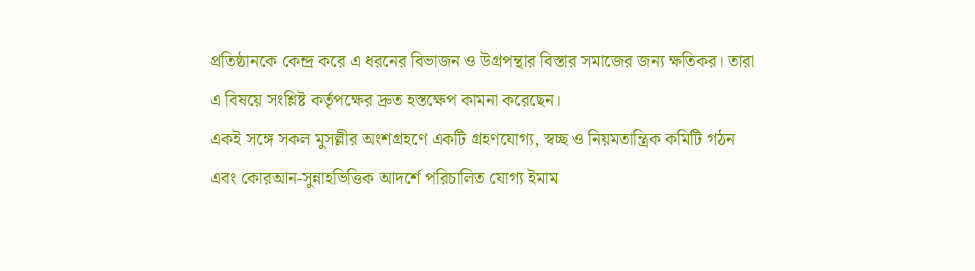প্রতিষ্ঠানকে কেন্দ্র করে এ ধরনের বিভাজন ও উগ্রপন্থার বিস্তার সমাজের জন্য ক্ষতিকর। তারা এ বিষয়ে সংশ্লিষ্ট কর্তৃপক্ষের দ্রুত হস্তক্ষেপ কামনা করেছেন।
একই সঙ্গে সকল মুসল্লীর অংশগ্রহণে একটি গ্রহণযোগ্য, স্বচ্ছ ও নিয়মতান্ত্রিক কমিটি গঠন এবং কোরআন-সুন্নাহভিত্তিক আদর্শে পরিচালিত যোগ্য ইমাম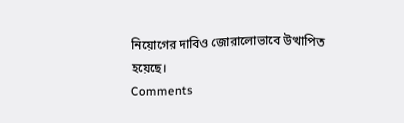নিয়োগের দাবিও জোরালোভাবে উত্থাপিত হয়েছে।
Comments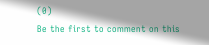(0)
Be the first to comment on this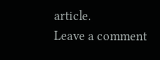article.
Leave a comment